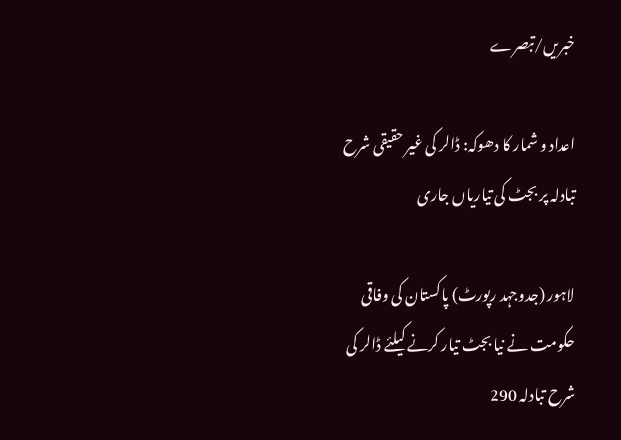خبریں/تبصرے

اعداد و شمار کا دھوکہ: ڈالر کی غیر حقیقی شرح تبادلہ پر بجٹ کی تیاریاں جاری

لاہور (جدوجہد رپورٹ) پاکستان کی وفاقی حکومت نے نیا بجٹ تیار کرنے کیلئے ڈالر کی شرح تبادلہ 290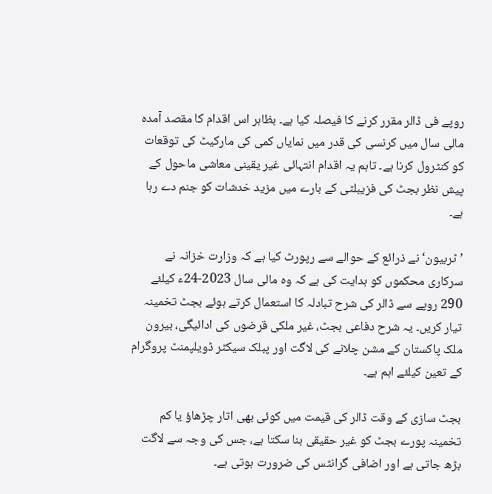روپے فی ڈالر مقرر کرنے کا فیصلہ کیا ہے۔ بظاہر اس اقدام کا مقصد آمدہ مالی سال میں کرنسی کی قدر میں نمایاں کمی کی مارکیٹ کی توقعات کو کنٹرول کرنا ہے۔ تاہم یہ اقدام انتہائی غیر یقینی معاشی ماحول کے پیش نظر بجٹ کی فزیبلٹی کے بارے میں مزید خدشات کو جنم دے رہا ہے۔

’ٹربیون‘ نے ذرائع کے حوالے سے رپورٹ کیا ہے کہ وزارت خزانہ نے سرکاری محکموں کو ہدایت کی ہے کہ وہ مالی سال 2023-24ء کیلئے 290 روپے سے ڈالر کی شرح تبادلہ کا استعمال کرتے ہوئے بجٹ تخمینہ تیار کریں۔ یہ شرح دفاعی بجٹ، غیر ملکی قرضوں کی ادائیگی، بیرون ملک پاکستان کے مشن چلانے کی لاگت اور پبلک سیکٹر ڈویلپمنٹ پروگرام کے تعین کیلئے اہم ہے۔

بجٹ سازی کے وقت ڈالر کی قیمت میں کوئی بھی اتار چڑھاؤ یا کم تخمینہ پورے بجٹ کو غیر حقیقی بنا سکتا ہے، جس کی وجہ سے لاگت بڑھ جاتی ہے اور اضافی گرانٹس کی ضرورت ہوتی ہے۔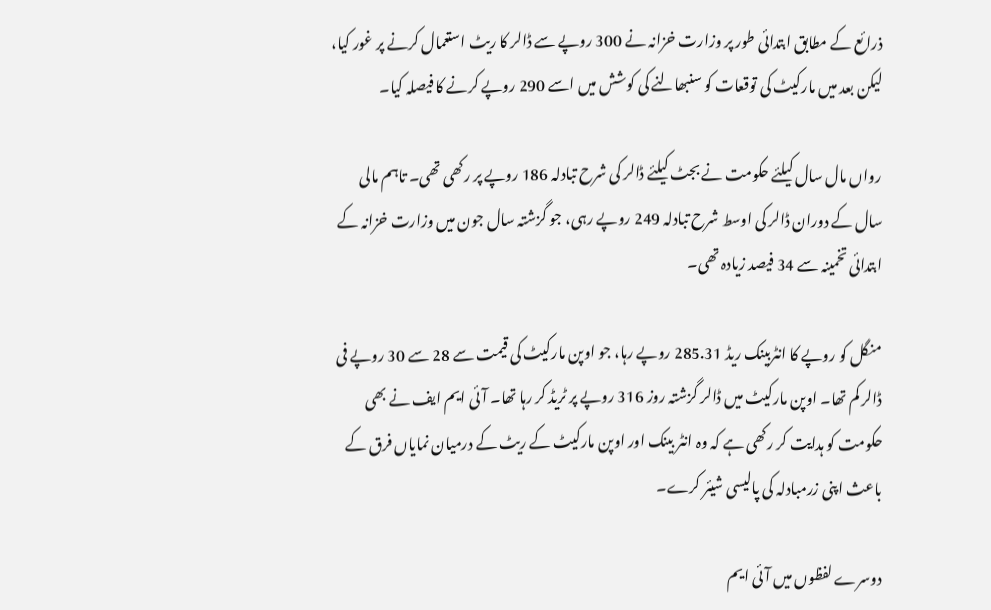ذرائع کے مطابق ابتدائی طور پر وزارت خزانہ نے 300 روپے سے ڈالر کا ریٹ استعمال کرنے پر غور کیا، لیکن بعد میں مارکیٹ کی توقعات کو سنبھالنے کی کوشش میں اسے 290 روپے کرنے کا فیصلہ کیا۔

رواں مال سال کیلئے حکومت نے بجٹ کیلئے ڈالر کی شرح تبادلہ 186 روپے پر رکھی تھی۔ تاہم مالی سال کے دوران ڈالر کی اوسط شرح تبادلہ 249 روپے رہی، جو گزشتہ سال جون میں وزارت خزانہ کے ابتدائی تخمینہ سے 34 فیصد زیادہ تھی۔

منگل کو روپے کا انٹربینک ریڈ 285.31 روپے رہا، جو اوپن مارکیٹ کی قیمت سے 28 سے 30 روپے فی ڈالر کم تھا۔ اوپن مارکیٹ میں ڈالر گزشتہ روز 316 روپے پر ٹریڈ کر رہا تھا۔ آئی ایم ایف نے بھی حکومت کو ہدایت کر رکھی ہے کہ وہ انٹر بینک اور اوپن مارکیٹ کے ریٹ کے درمیان نمایاں فرق کے باعث اپنی زرمبادلہ کی پالیسی شیئر کرے۔

دوسرے لفظوں میں آئی ایم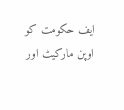ایف حکومت کو اوپن مارکیٹ اور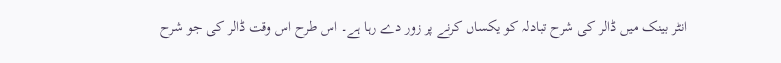انٹر بینک میں ڈالر کی شرح تبادلہ کو یکساں کرنے پر زور دے رہا ہے۔ اس طرح اس وقت ڈالر کی جو شرح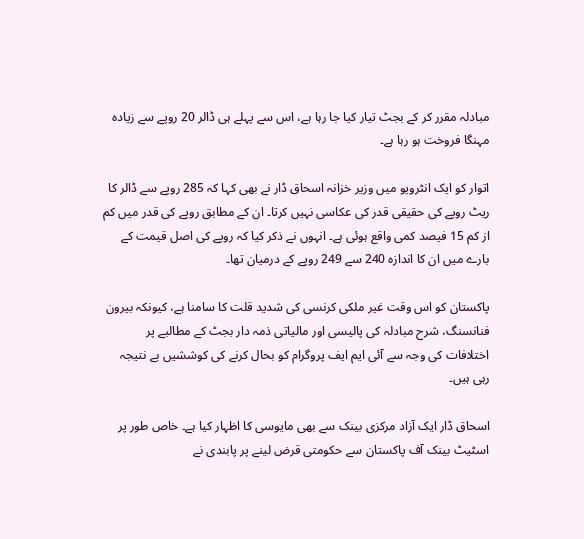مبادلہ مقرر کر کے بجٹ تیار کیا جا رہا ہے، اس سے پہلے ہی ڈالر 20 روپے سے زیادہ مہنگا فروخت ہو رہا ہے۔

اتوار کو ایک انٹرویو میں وزیر خزانہ اسحاق ڈار نے بھی کہا کہ 285 روپے سے ڈالر کا ریٹ روپے کی حقیقی قدر کی عکاسی نہیں کرتا۔ ان کے مطابق روپے کی قدر میں کم از کم 15 فیصد کمی واقع ہوئی ہے۔ انہوں نے ذکر کیا کہ روپے کی اصل قیمت کے بارے میں ان کا اندازہ 240 سے 249 روپے کے درمیان تھا۔

پاکستان کو اس وقت غیر ملکی کرنسی کی شدید قلت کا سامنا ہے، کیونکہ بیرون فنانسنگ، شرح مبادلہ کی پالیسی اور مالیاتی ذمہ دار بجٹ کے مطالبے پر اختلافات کی وجہ سے آئی ایم ایف پروگرام کو بحال کرنے کی کوششیں بے نتیجہ رہی ہیں۔

اسحاق ڈار ایک آزاد مرکزی بینک سے بھی مایوسی کا اظہار کیا ہے۔ خاص طور پر اسٹیٹ بینک آف پاکستان سے حکومتی قرض لینے پر پابندی نے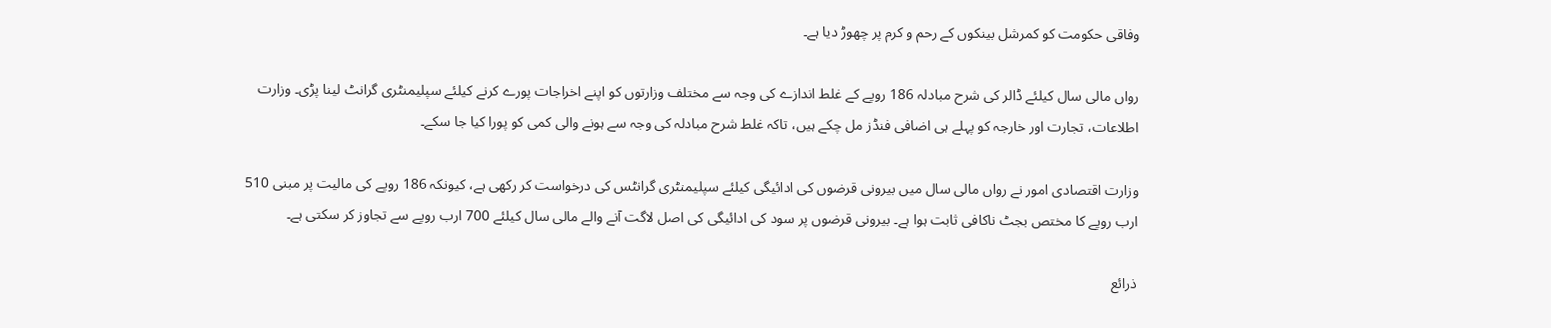وفاقی حکومت کو کمرشل بینکوں کے رحم و کرم پر چھوڑ دیا ہے۔

رواں مالی سال کیلئے ڈالر کی شرح مبادلہ 186 روپے کے غلط اندازے کی وجہ سے مختلف وزارتوں کو اپنے اخراجات پورے کرنے کیلئے سپلیمنٹری گرانٹ لینا پڑی۔ وزارت اطلاعات، تجارت اور خارجہ کو پہلے ہی اضافی فنڈز مل چکے ہیں، تاکہ غلط شرح مبادلہ کی وجہ سے ہونے والی کمی کو پورا کیا جا سکے۔

وزارت اقتصادی امور نے رواں مالی سال میں بیرونی قرضوں کی ادائیگی کیلئے سپلیمنٹری گرانٹس کی درخواست کر رکھی ہے، کیونکہ 186 روپے کی مالیت پر مبنی 510 ارب روپے کا مختص بجٹ ناکافی ثابت ہوا ہے۔ بیرونی قرضوں پر سود کی ادائیگی کی اصل لاگت آنے والے مالی سال کیلئے 700 ارب روپے سے تجاوز کر سکتی ہے۔

ذرائع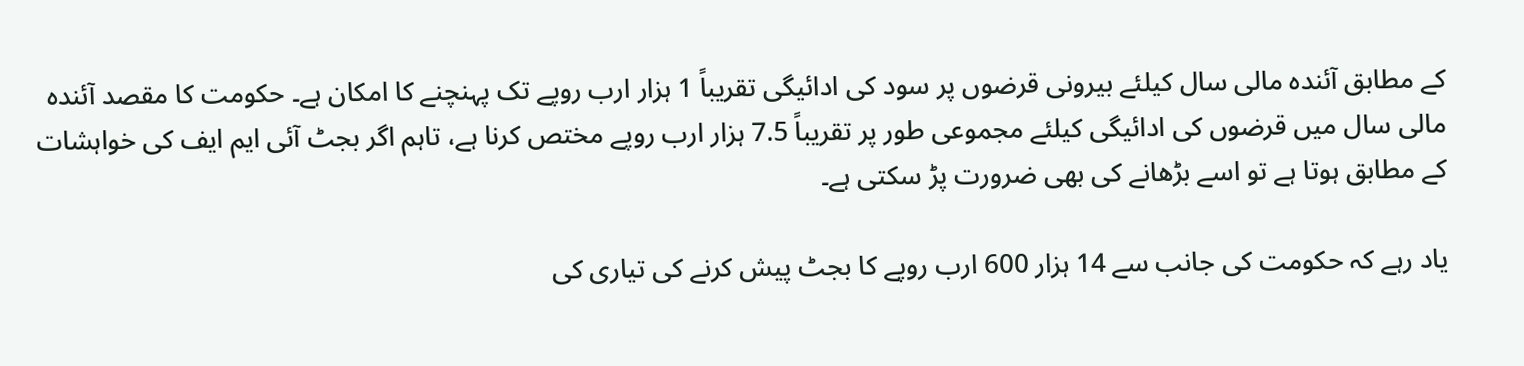کے مطابق آئندہ مالی سال کیلئے بیرونی قرضوں پر سود کی ادائیگی تقریباً 1 ہزار ارب روپے تک پہنچنے کا امکان ہے۔ حکومت کا مقصد آئندہ مالی سال میں قرضوں کی ادائیگی کیلئے مجموعی طور پر تقریباً 7.5 ہزار ارب روپے مختص کرنا ہے، تاہم اگر بجٹ آئی ایم ایف کی خواہشات کے مطابق ہوتا ہے تو اسے بڑھانے کی بھی ضرورت پڑ سکتی ہے۔

یاد رہے کہ حکومت کی جانب سے 14 ہزار 600 ارب روپے کا بجٹ پیش کرنے کی تیاری کی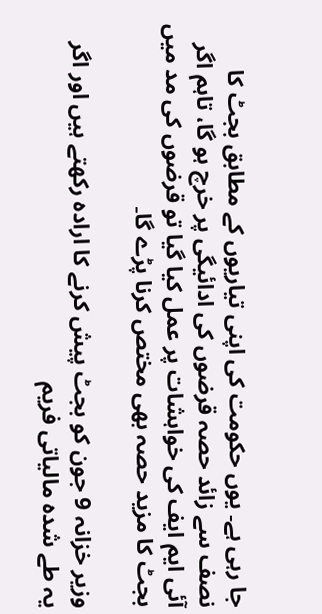جا رہی ہے۔ یوں حکومت کی اپنی تیاریوں کے مطابق بجٹ کا نصف سے زائد حصہ قرضوں کی ادائیگی پر خرچ ہو گا، تاہم اگر آئی ایم ایف کی خواہشات پر عمل کیا گیا تو قرضوں کی مد میں بجٹ کا مزید حصہ بھی مختص کرنا پڑے گا۔

وزیر خزانہ 9 جون کو بجٹ پیش کرنے کا ارادہ رکھتے ہیں اور اگر یہ طے شدہ مالیاتی فریم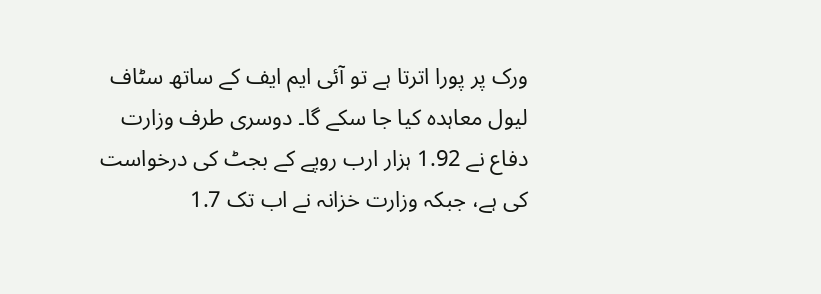ورک پر پورا اترتا ہے تو آئی ایم ایف کے ساتھ سٹاف لیول معاہدہ کیا جا سکے گا۔ دوسری طرف وزارت دفاع نے 1.92 ہزار ارب روپے کے بجٹ کی درخواست کی ہے، جبکہ وزارت خزانہ نے اب تک 1.7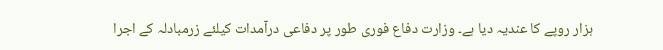ہزار روپے کا عندیہ دیا ہے۔ وزارت دفاع فوری طور پر دفاعی درآمدات کیلئے زرمبادلہ کے اجرا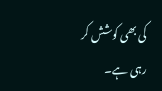کی بھی کوشش کر رہی ہے۔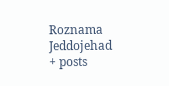Roznama Jeddojehad
+ posts